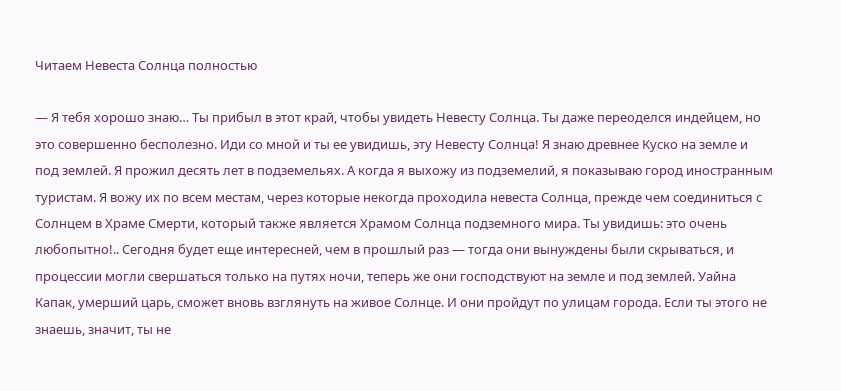Читаем Невеста Солнца полностью

— Я тебя хорошо знаю… Ты прибыл в этот край, чтобы увидеть Невесту Солнца. Ты даже переоделся индейцем, но это совершенно бесполезно. Иди со мной и ты ее увидишь, эту Невесту Солнца! Я знаю древнее Куско на земле и под землей. Я прожил десять лет в подземельях. А когда я выхожу из подземелий, я показываю город иностранным туристам. Я вожу их по всем местам, через которые некогда проходила невеста Солнца, прежде чем соединиться с Солнцем в Храме Смерти, который также является Храмом Солнца подземного мира. Ты увидишь: это очень любопытно!.. Сегодня будет еще интересней, чем в прошлый раз — тогда они вынуждены были скрываться, и процессии могли свершаться только на путях ночи, теперь же они господствуют на земле и под землей. Уайна Капак, умерший царь, сможет вновь взглянуть на живое Солнце. И они пройдут по улицам города. Если ты этого не знаешь, значит, ты не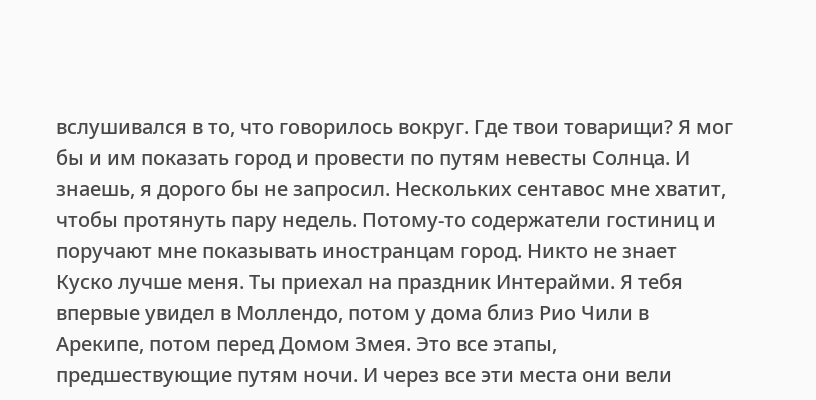вслушивался в то, что говорилось вокруг. Где твои товарищи? Я мог бы и им показать город и провести по путям невесты Солнца. И знаешь, я дорого бы не запросил. Нескольких сентавос мне хватит, чтобы протянуть пару недель. Потому-то содержатели гостиниц и поручают мне показывать иностранцам город. Никто не знает Куско лучше меня. Ты приехал на праздник Интерайми. Я тебя впервые увидел в Моллендо, потом у дома близ Рио Чили в Арекипе, потом перед Домом Змея. Это все этапы, предшествующие путям ночи. И через все эти места они вели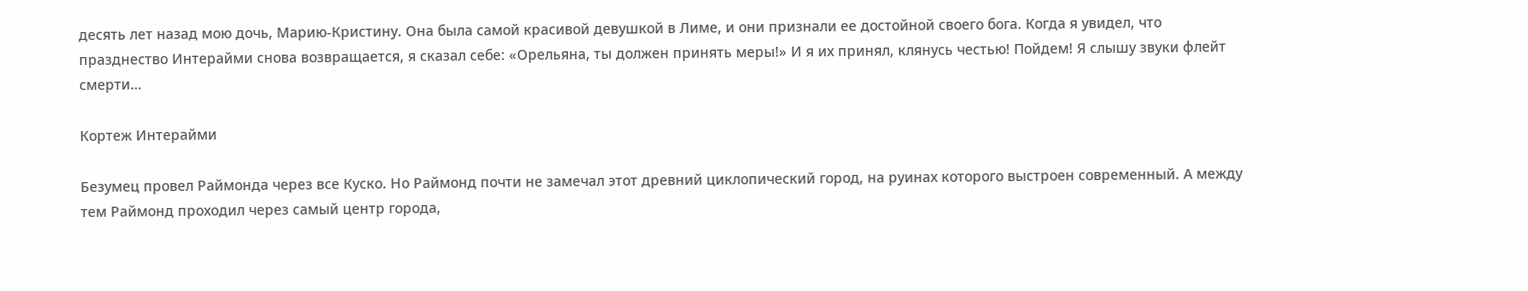десять лет назад мою дочь, Марию-Кристину. Она была самой красивой девушкой в Лиме, и они признали ее достойной своего бога. Когда я увидел, что празднество Интерайми снова возвращается, я сказал себе: «Орельяна, ты должен принять меры!» И я их принял, клянусь честью! Пойдем! Я слышу звуки флейт смерти…

Кортеж Интерайми

Безумец провел Раймонда через все Куско. Но Раймонд почти не замечал этот древний циклопический город, на руинах которого выстроен современный. А между тем Раймонд проходил через самый центр города,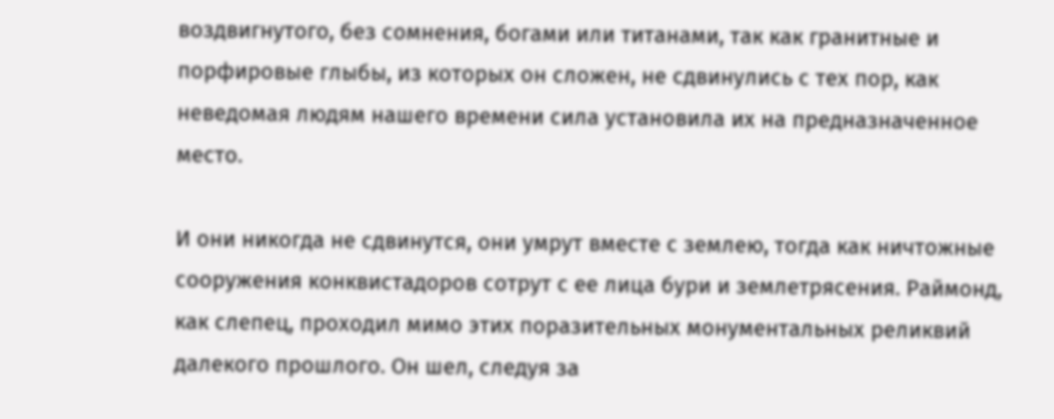воздвигнутого, без сомнения, богами или титанами, так как гранитные и порфировые глыбы, из которых он сложен, не сдвинулись с тех пор, как неведомая людям нашего времени сила установила их на предназначенное место.

И они никогда не сдвинутся, они умрут вместе с землею, тогда как ничтожные сооружения конквистадоров сотрут с ее лица бури и землетрясения. Раймонд, как слепец, проходил мимо этих поразительных монументальных реликвий далекого прошлого. Он шел, следуя за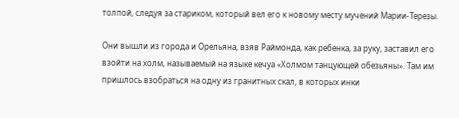толпой, следуя за стариком, который вел его к новому месту мучений Марии-Терезы.

Они вышли из города и Орельяна, взяв Раймонда, как ребенка, за руку, заставил его взойти на холм, называемый на языке кечуа «Холмом танцующей обезьяны». Там им пришлось взобраться на одну из гранитных скал, в которых инки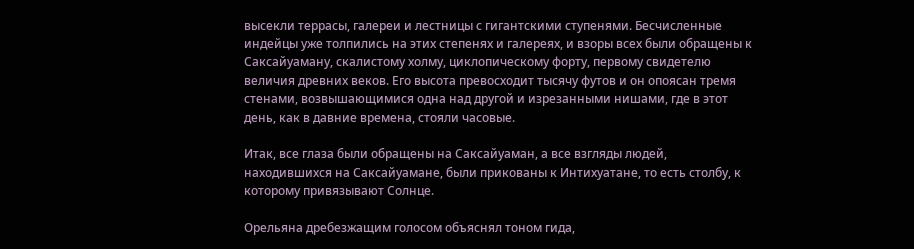высекли террасы, галереи и лестницы с гигантскими ступенями. Бесчисленные индейцы уже толпились на этих степенях и галереях, и взоры всех были обращены к Саксайуаману, скалистому холму, циклопическому форту, первому свидетелю величия древних веков. Его высота превосходит тысячу футов и он опоясан тремя стенами, возвышающимися одна над другой и изрезанными нишами, где в этот день, как в давние времена, стояли часовые.

Итак, все глаза были обращены на Саксайуаман, а все взгляды людей, находившихся на Саксайуамане, были прикованы к Интихуатане, то есть столбу, к которому привязывают Солнце.

Орельяна дребезжащим голосом объяснял тоном гида,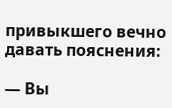привыкшего вечно давать пояснения:

— Вы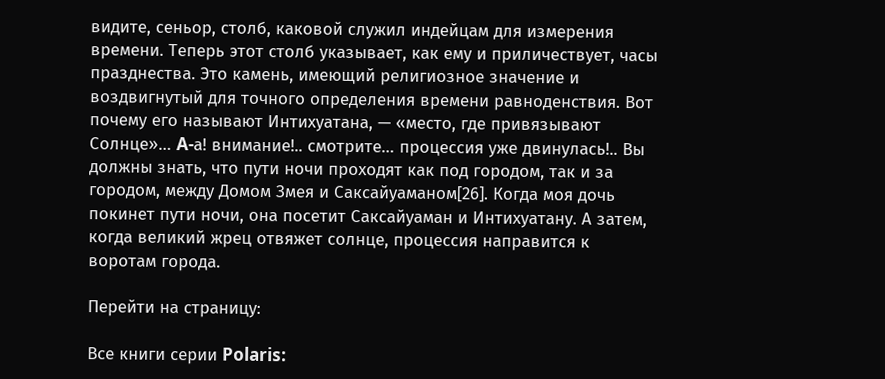видите, сеньор, столб, каковой служил индейцам для измерения времени. Теперь этот столб указывает, как ему и приличествует, часы празднества. Это камень, имеющий религиозное значение и воздвигнутый для точного определения времени равноденствия. Вот почему его называют Интихуатана, — «место, где привязывают Солнце»… A-а! внимание!.. смотрите… процессия уже двинулась!.. Вы должны знать, что пути ночи проходят как под городом, так и за городом, между Домом Змея и Саксайуаманом[26]. Когда моя дочь покинет пути ночи, она посетит Саксайуаман и Интихуатану. А затем, когда великий жрец отвяжет солнце, процессия направится к воротам города.

Перейти на страницу:

Все книги серии Polaris: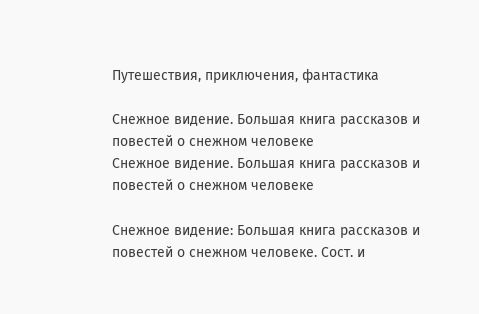Путешествия, приключения, фантастика

Снежное видение. Большая книга рассказов и повестей о снежном человеке
Снежное видение. Большая книга рассказов и повестей о снежном человеке

Снежное видение: Большая книга рассказов и повестей о снежном человеке. Сост. и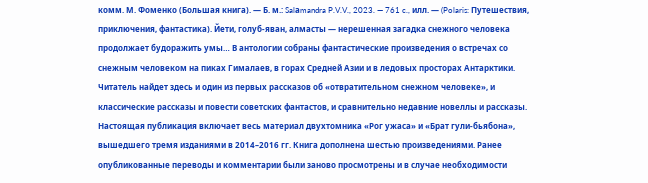комм. М. Фоменко (Большая книга). — Б. м.: Salаmandra P.V.V., 2023. — 761 c., илл. — (Polaris: Путешествия, приключения, фантастика). Йети, голуб-яван, алмасты — нерешенная загадка снежного человека продолжает будоражить умы… В антологии собраны фантастические произведения о встречах со снежным человеком на пиках Гималаев, в горах Средней Азии и в ледовых просторах Антарктики. Читатель найдет здесь и один из первых рассказов об «отвратительном снежном человеке», и классические рассказы и повести советских фантастов, и сравнительно недавние новеллы и рассказы. Настоящая публикация включает весь материал двухтомника «Рог ужаса» и «Брат гули-бьябона», вышедшего тремя изданиями в 2014–2016 гг. Книга дополнена шестью произведениями. Ранее опубликованные переводы и комментарии были заново просмотрены и в случае необходимости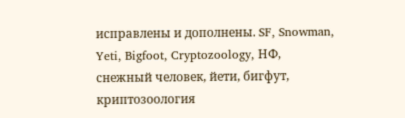исправлены и дополнены. SF, Snowman, Yeti, Bigfoot, Cryptozoology, НФ, снежный человек, йети, бигфут, криптозоология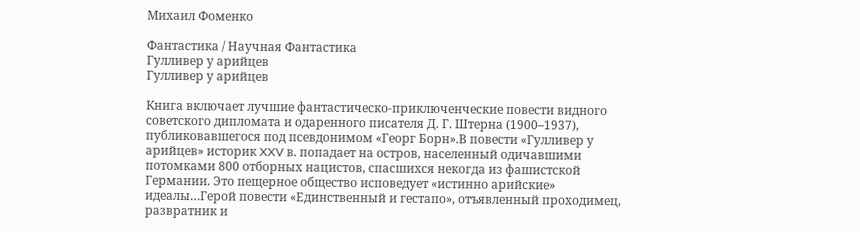Михаил Фоменко

Фантастика / Научная Фантастика
Гулливер у арийцев
Гулливер у арийцев

Книга включает лучшие фантастическо-приключенческие повести видного советского дипломата и одаренного писателя Д. Г. Штерна (1900–1937), публиковавшегося под псевдонимом «Георг Борн».В повести «Гулливер у арийцев» историк XXV в. попадает на остров, населенный одичавшими потомками 800 отборных нацистов, спасшихся некогда из фашистской Германии. Это пещерное общество исповедует «истинно арийские» идеалы…Герой повести «Единственный и гестапо», отъявленный проходимец, развратник и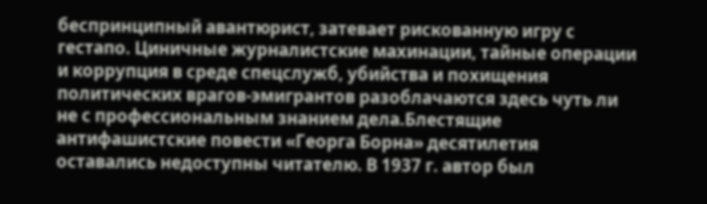беспринципный авантюрист, затевает рискованную игру с гестапо. Циничные журналистские махинации, тайные операции и коррупция в среде спецслужб, убийства и похищения политических врагов-эмигрантов разоблачаются здесь чуть ли не с профессиональным знанием дела.Блестящие антифашистские повести «Георга Борна» десятилетия оставались недоступны читателю. В 1937 г. автор был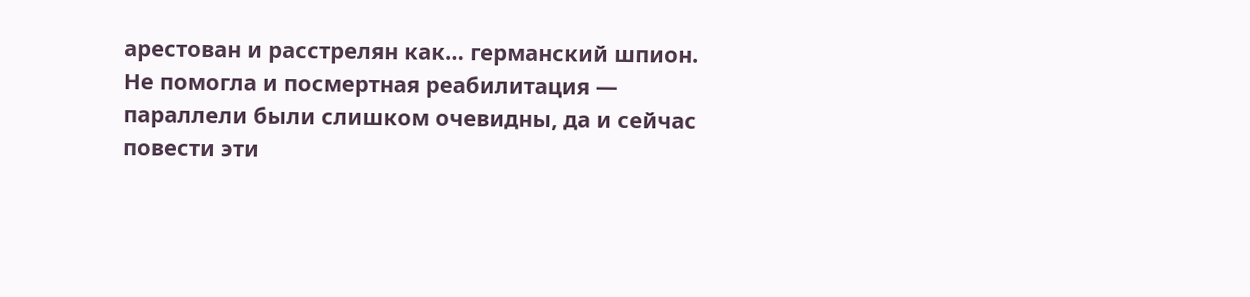арестован и расстрелян как… германский шпион. Не помогла и посмертная реабилитация — параллели были слишком очевидны, да и сейчас повести эти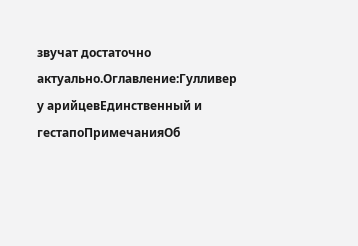звучат достаточно актуально.Оглавление:Гулливер у арийцевЕдинственный и гестапоПримечанияОб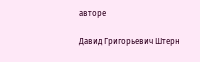авторе

Давид Григорьевич Штерн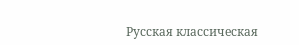Русская классическая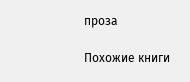проза

Похожие книги